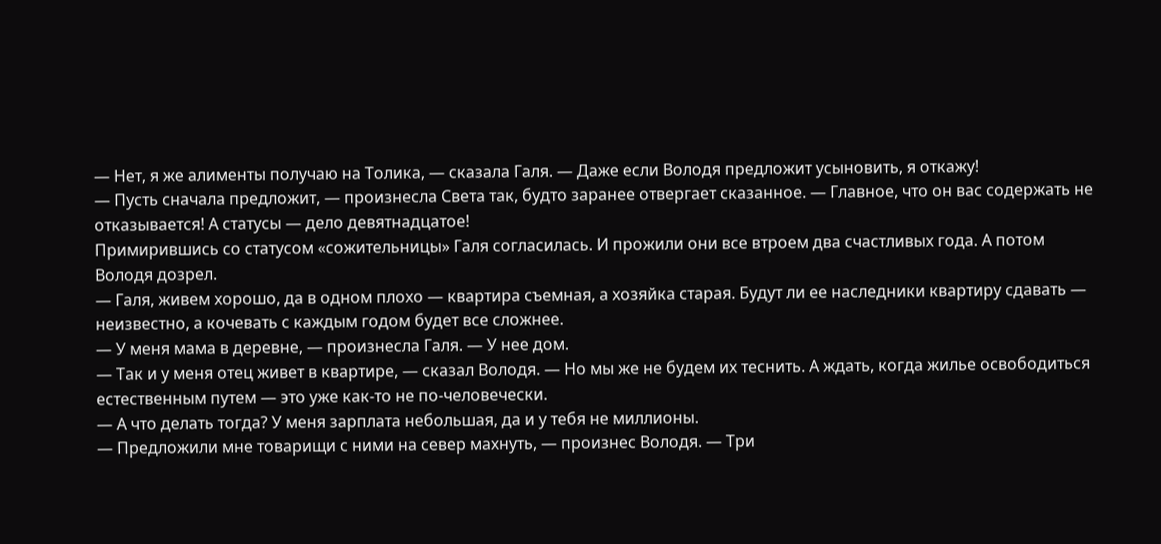— Нет, я же алименты получаю на Толика, — сказала Галя. — Даже если Володя предложит усыновить, я откажу!
— Пусть сначала предложит, — произнесла Света так, будто заранее отвергает сказанное. — Главное, что он вас содержать не отказывается! А статусы — дело девятнадцатое!
Примирившись со статусом «сожительницы» Галя согласилась. И прожили они все втроем два счастливых года. А потом Володя дозрел.
— Галя, живем хорошо, да в одном плохо — квартира съемная, а хозяйка старая. Будут ли ее наследники квартиру сдавать — неизвестно, а кочевать с каждым годом будет все сложнее.
— У меня мама в деревне, — произнесла Галя. — У нее дом.
— Так и у меня отец живет в квартире, — сказал Володя. — Но мы же не будем их теснить. А ждать, когда жилье освободиться естественным путем — это уже как-то не по-человечески.
— А что делать тогда? У меня зарплата небольшая, да и у тебя не миллионы.
— Предложили мне товарищи с ними на север махнуть, — произнес Володя. — Три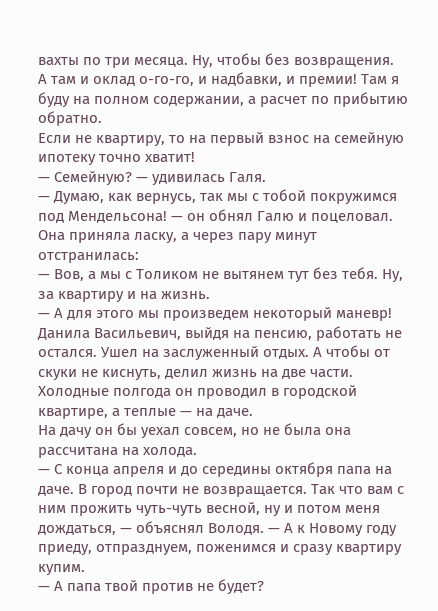вахты по три месяца. Ну, чтобы без возвращения.
А там и оклад о-го-го, и надбавки, и премии! Там я буду на полном содержании, а расчет по прибытию обратно.
Если не квартиру, то на первый взнос на семейную ипотеку точно хватит!
— Семейную? — удивилась Галя.
— Думаю, как вернусь, так мы с тобой покружимся под Мендельсона! — он обнял Галю и поцеловал.
Она приняла ласку, а через пару минут отстранилась:
— Вов, а мы с Толиком не вытянем тут без тебя. Ну, за квартиру и на жизнь.
— А для этого мы произведем некоторый маневр!
Данила Васильевич, выйдя на пенсию, работать не остался. Ушел на заслуженный отдых. А чтобы от скуки не киснуть, делил жизнь на две части.
Холодные полгода он проводил в городской квартире, а теплые — на даче.
На дачу он бы уехал совсем, но не была она рассчитана на холода.
— С конца апреля и до середины октября папа на даче. В город почти не возвращается. Так что вам с ним прожить чуть-чуть весной, ну и потом меня дождаться, — объяснял Володя. — А к Новому году приеду, отпразднуем, поженимся и сразу квартиру купим.
— А папа твой против не будет?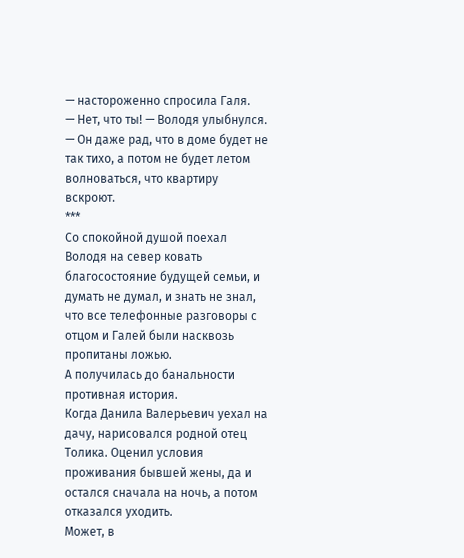— настороженно спросила Галя.
— Нет, что ты! — Володя улыбнулся. — Он даже рад, что в доме будет не так тихо, а потом не будет летом волноваться, что квартиру вскроют.
***
Со спокойной душой поехал Володя на север ковать благосостояние будущей семьи, и думать не думал, и знать не знал, что все телефонные разговоры с отцом и Галей были насквозь пропитаны ложью.
А получилась до банальности противная история.
Когда Данила Валерьевич уехал на дачу, нарисовался родной отец Толика. Оценил условия проживания бывшей жены, да и остался сначала на ночь, а потом отказался уходить.
Может, в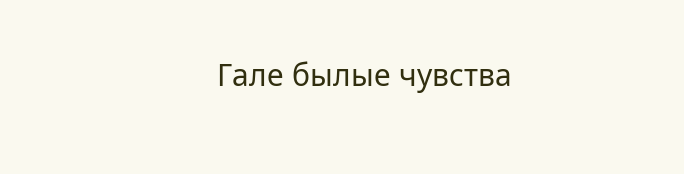Гале былые чувства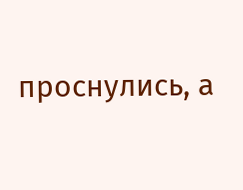проснулись, а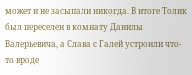может и не засыпали никогда. В итоге Толик был переселен в комнату Данилы Валерьевича, а Слава с Галей устроили что-то вроде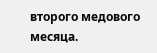второго медового месяца.